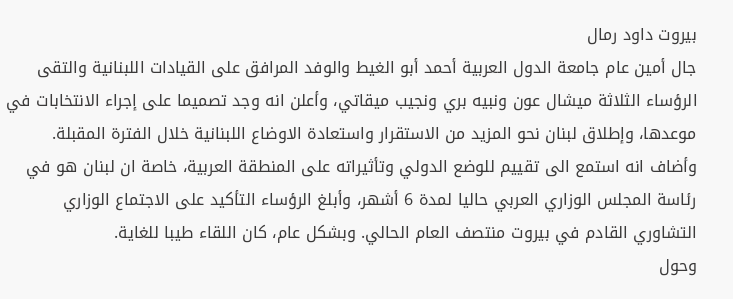بيروت داود رمال
جال أمين عام جامعة الدول العربية أحمد أبو الغيط والوفد المرافق على القيادات اللبنانية والتقى الرؤساء الثلاثة ميشال عون ونبيه بري ونجيب ميقاتي، وأعلن انه وجد تصميما على إجراء الانتخابات في موعدها، وإطلاق لبنان نحو المزيد من الاستقرار واستعادة الاوضاع اللبنانية خلال الفترة المقبلة.
وأضاف انه استمع الى تقييم للوضع الدولي وتأثيراته على المنطقة العربية، خاصة ان لبنان هو في رئاسة المجلس الوزاري العربي حاليا لمدة 6 أشهر، وأبلغ الرؤساء التأكيد على الاجتماع الوزاري التشاوري القادم في بيروت منتصف العام الحالي. وبشكل عام، كان اللقاء طيبا للغاية.
وحول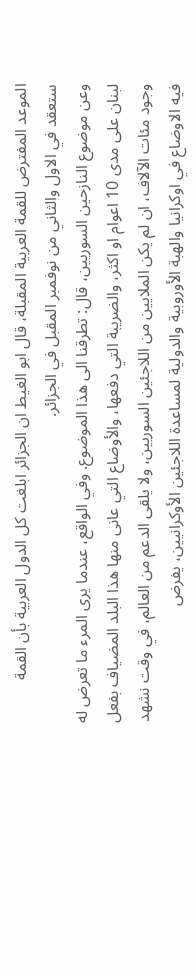الموعد المفترض للقمة العربية المقبلة، قال ابو الغيط ان الجزائر ابلغت كل الدول العربية بأن القمة ستعقد في الاول والثاني من نوفمبر المقبل في الجزائر.
وعن موضوع النازحين السوريين، قال: تطرقنا الى هذا الموضوع. وفي الواقع، عندما يرى المرء ما تعرض له لبنان على مدى 10 اعوام او اكثر، والضريبة التي دفعها، والأوضاع التي عانى منها هذا البلد المضياف بفعل وجود مئات الآلاف، ان لم يكن الملايين من اللاجئين السوريين، ولا يلقى الدعم من العالم، في وقت نشهد فيه الاوضاع في اوكرانيا والهبة الأوروبية والدولية لمساعدة اللاجئين الأوكرانيين، يفرض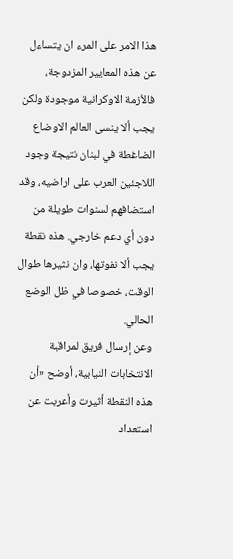هذا الامر على المرء ان يتساءل عن هذه المعايير المزدوجة، فالأزمة الاوكرانية موجودة ولكن يجب ألا ينسى العالم الاوضاع الضاغطة في لبنان نتيجة وجود اللاجئين العرب على اراضيه، وقد استضافهم لسنوات طويلة من دون أي دعم خارجي. هذه نقطة يجب ألا نفوتها، وان نثيرها طوال الوقت، خصوصا في ظل الوضع الحالي.
وعن إرسال فريق لمراقبة الانتخابات النيابية، أوضح «أن هذه النقطة أثيرت وأعربت عن استعداد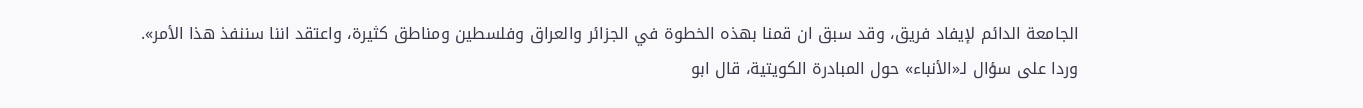الجامعة الدائم لإيفاد فريق، وقد سبق ان قمنا بهذه الخطوة في الجزائر والعراق وفلسطين ومناطق كثيرة، واعتقد اننا سننفذ هذا الأمر».
وردا على سؤال لـ«الأنباء» حول المبادرة الكويتية، قال ابو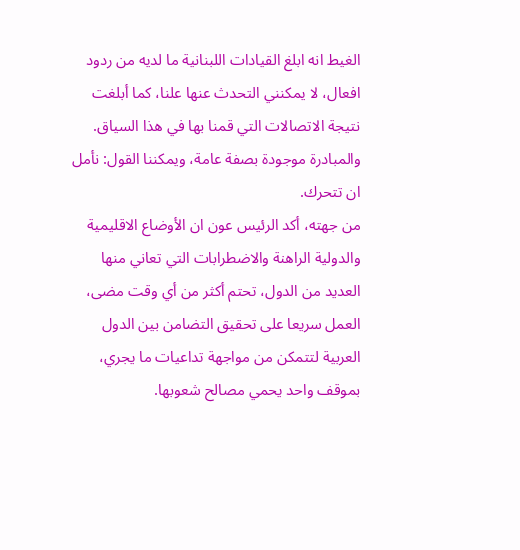الغيط انه ابلغ القيادات اللبنانية ما لديه من ردود افعال، لا يمكنني التحدث عنها علنا، كما أبلغت نتيجة الاتصالات التي قمنا بها في هذا السياق. والمبادرة موجودة بصفة عامة، ويمكننا القول: نأمل ان تتحرك.
من جهته، أكد الرئيس عون ان الأوضاع الاقليمية والدولية الراهنة والاضطرابات التي تعاني منها العديد من الدول، تحتم أكثر من أي وقت مضى، العمل سريعا على تحقيق التضامن بين الدول العربية لتتمكن من مواجهة تداعيات ما يجري، بموقف واحد يحمي مصالح شعوبها.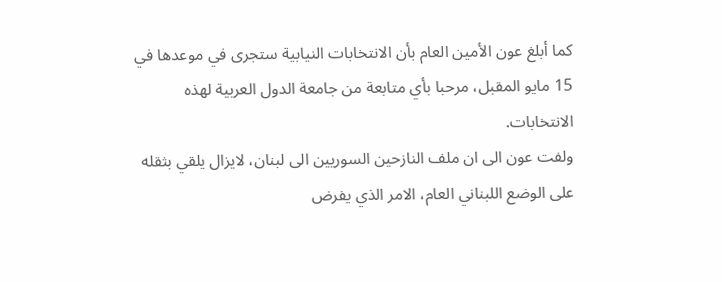كما أبلغ عون الأمين العام بأن الانتخابات النيابية ستجرى في موعدها في 15 مايو المقبل، مرحبا بأي متابعة من جامعة الدول العربية لهذه الانتخابات.
ولفت عون الى ان ملف النازحين السوريين الى لبنان، لايزال يلقي بثقله على الوضع اللبناني العام، الامر الذي يفرض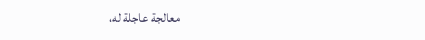معالجة عاجلة له،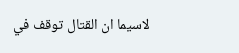لاسيما ان القتال توقف في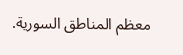معظم المناطق السورية.